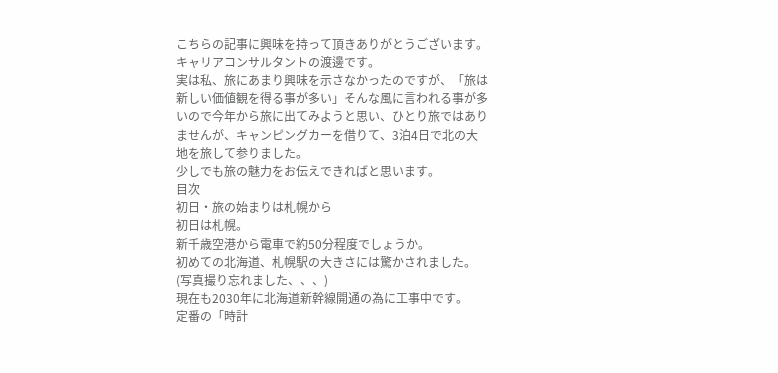こちらの記事に興味を持って頂きありがとうございます。
キャリアコンサルタントの渡邊です。
実は私、旅にあまり興味を示さなかったのですが、「旅は新しい価値観を得る事が多い」そんな風に言われる事が多いので今年から旅に出てみようと思い、ひとり旅ではありませんが、キャンピングカーを借りて、3泊4日で北の大地を旅して参りました。
少しでも旅の魅力をお伝えできればと思います。
目次
初日・旅の始まりは札幌から
初日は札幌。
新千歳空港から電車で約50分程度でしょうか。
初めての北海道、札幌駅の大きさには驚かされました。
(写真撮り忘れました、、、)
現在も2030年に北海道新幹線開通の為に工事中です。
定番の「時計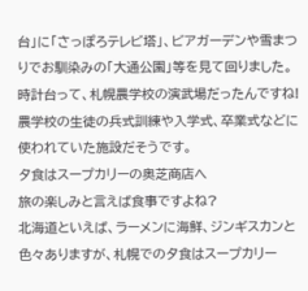台」に「さっぽろテレビ塔」、ビアガーデンや雪まつりでお馴染みの「大通公園」等を見て回りました。
時計台って、札幌農学校の演武場だったんですね!
農学校の生徒の兵式訓練や入学式、卒業式などに使われていた施設だそうです。
夕食はスープカリーの奥芝商店へ
旅の楽しみと言えば食事ですよね?
北海道といえば、ラーメンに海鮮、ジンギスカンと色々ありますが、札幌での夕食はスープカリー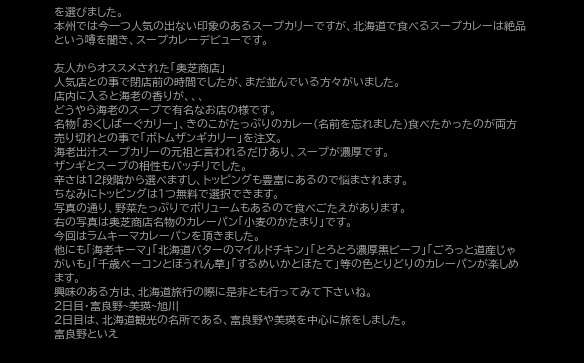を選びました。
本州では今一つ人気の出ない印象のあるスープカリーですが、北海道で食べるスープカレーは絶品という噂を聞き、スープカレーデビューです。

友人からオススメされた「奥芝商店」
人気店との事で閉店前の時間でしたが、まだ並んでいる方々がいました。
店内に入ると海老の香りが、、、
どうやら海老のスープで有名なお店の様です。
名物「おくしばーぐカリー」、きのこがたっぷりのカレー(名前を忘れました)食べたかったのが両方売り切れとの事で「ボトムザンギカリー」を注文。
海老出汁スープカリーの元祖と言われるだけあり、スープが濃厚です。
ザンギとスープの相性もバッチリでした。
辛さは12段階から選べますし、トッピングも豊富にあるので悩まされます。
ちなみにトッピングは1つ無料で選択できます。
写真の通り、野菜たっぷりでボリュームもあるので食べごたえがあります。
右の写真は奥芝商店名物のカレーパン「小麦のかたまり」です。
今回はラムキーマカレーパンを頂きました。
他にも「海老キーマ」「北海道バターのマイルドチキン」「とろとろ濃厚黒ビーフ」「ごろっと道産じゃがいも」「千歳ベーコンとほうれん草」「するめいかとほたて」等の色とりどりのカレーパンが楽しめます。
興味のある方は、北海道旅行の際に是非とも行ってみて下さいね。
2日目・富良野~美瑛~旭川
2日目は、北海道観光の名所である、富良野や美瑛を中心に旅をしました。
富良野といえ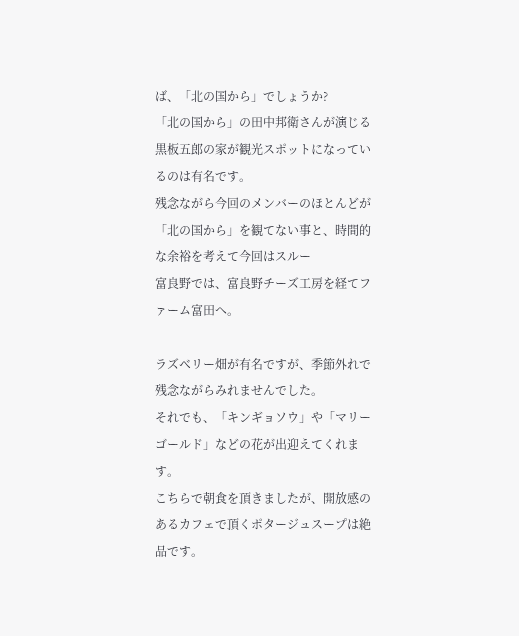ば、「北の国から」でしょうか?
「北の国から」の田中邦衛さんが演じる黒板五郎の家が観光スポットになっているのは有名です。
残念ながら今回のメンバーのほとんどが「北の国から」を観てない事と、時間的な余裕を考えて今回はスルー
富良野では、富良野チーズ工房を経てファーム富田へ。

ラズベリー畑が有名ですが、季節外れで残念ながらみれませんでした。
それでも、「キンギョソウ」や「マリーゴールド」などの花が出迎えてくれます。
こちらで朝食を頂きましたが、開放感のあるカフェで頂くポタージュスープは絶品です。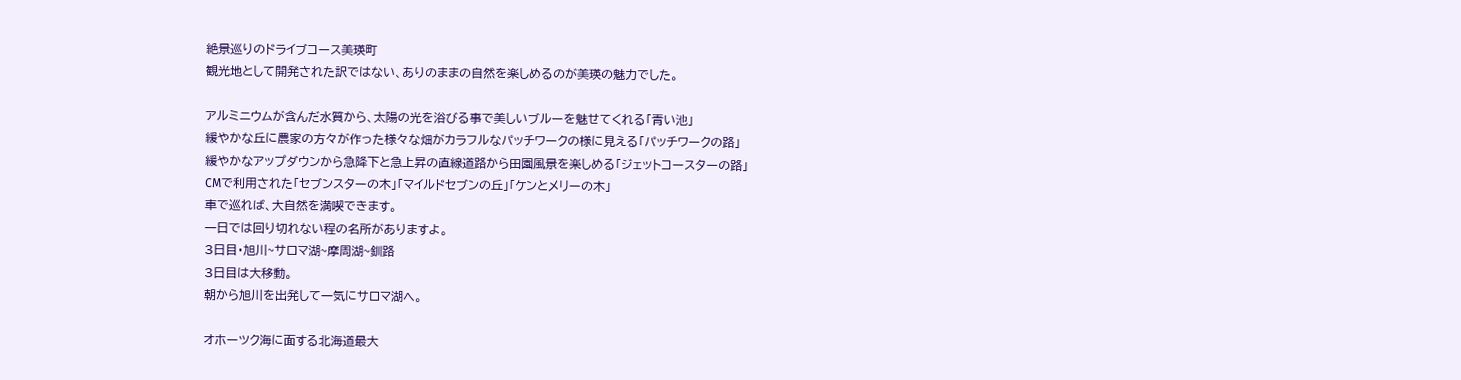絶景巡りのドライブコース美瑛町
観光地として開発された訳ではない、ありのままの自然を楽しめるのが美瑛の魅力でした。

アルミニウムが含んだ水質から、太陽の光を浴びる事で美しいブルーを魅せてくれる「青い池」
緩やかな丘に農家の方々が作った様々な畑がカラフルなパッチワークの様に見える「パッチワークの路」
緩やかなアップダウンから急降下と急上昇の直線道路から田園風景を楽しめる「ジェットコースターの路」
CMで利用された「セブンスターの木」「マイルドセブンの丘」「ケンとメリーの木」
車で巡れば、大自然を満喫できます。
一日では回り切れない程の名所がありますよ。
3日目・旭川~サロマ湖~摩周湖~釧路
3日目は大移動。
朝から旭川を出発して一気にサロマ湖へ。

オホーツク海に面する北海道最大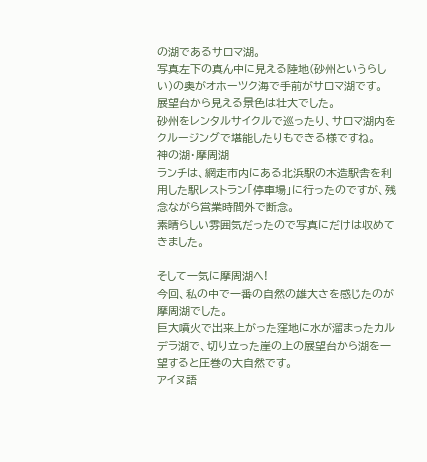の湖であるサロマ湖。
写真左下の真ん中に見える陸地(砂州というらしい)の奥がオホーツク海で手前がサロマ湖です。
展望台から見える景色は壮大でした。
砂州をレンタルサイクルで巡ったり、サロマ湖内をクルージングで堪能したりもできる様ですね。
神の湖・摩周湖
ランチは、網走市内にある北浜駅の木造駅舎を利用した駅レストラン「停車場」に行ったのですが、残念ながら営業時間外で断念。
素晴らしい雰囲気だったので写真にだけは収めてきました。

そして一気に摩周湖へ!
今回、私の中で一番の自然の雄大さを感じたのが摩周湖でした。
巨大噴火で出来上がった窪地に水が溜まったカルデラ湖で、切り立った崖の上の展望台から湖を一望すると圧巻の大自然です。
アイヌ語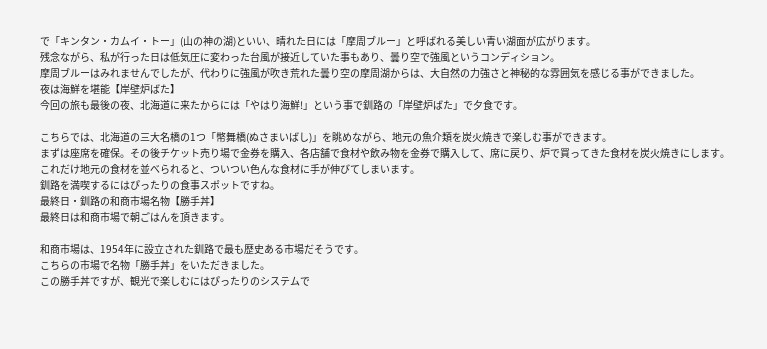で「キンタン・カムイ・トー」(山の神の湖)といい、晴れた日には「摩周ブルー」と呼ばれる美しい青い湖面が広がります。
残念ながら、私が行った日は低気圧に変わった台風が接近していた事もあり、曇り空で強風というコンディション。
摩周ブルーはみれませんでしたが、代わりに強風が吹き荒れた曇り空の摩周湖からは、大自然の力強さと神秘的な雰囲気を感じる事ができました。
夜は海鮮を堪能【岸壁炉ばた】
今回の旅も最後の夜、北海道に来たからには「やはり海鮮!」という事で釧路の「岸壁炉ばた」で夕食です。

こちらでは、北海道の三大名橋の1つ「幣舞橋(ぬさまいばし)」を眺めながら、地元の魚介類を炭火焼きで楽しむ事ができます。
まずは座席を確保。その後チケット売り場で金券を購入、各店舗で食材や飲み物を金券で購入して、席に戻り、炉で買ってきた食材を炭火焼きにします。
これだけ地元の食材を並べられると、ついつい色んな食材に手が伸びてしまいます。
釧路を満喫するにはぴったりの食事スポットですね。
最終日・釧路の和商市場名物【勝手丼】
最終日は和商市場で朝ごはんを頂きます。

和商市場は、1954年に設立された釧路で最も歴史ある市場だそうです。
こちらの市場で名物「勝手丼」をいただきました。
この勝手丼ですが、観光で楽しむにはぴったりのシステムで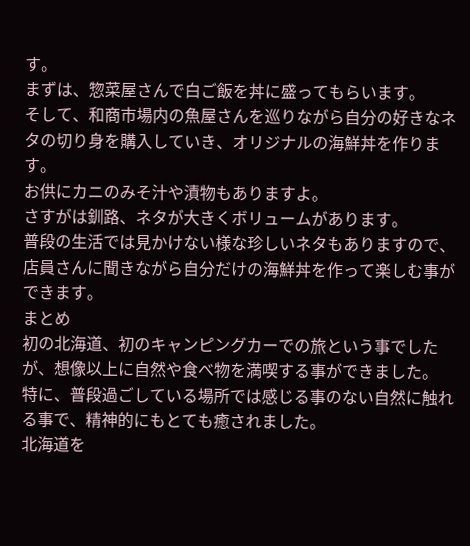す。
まずは、惣菜屋さんで白ご飯を丼に盛ってもらいます。
そして、和商市場内の魚屋さんを巡りながら自分の好きなネタの切り身を購入していき、オリジナルの海鮮丼を作ります。
お供にカニのみそ汁や漬物もありますよ。
さすがは釧路、ネタが大きくボリュームがあります。
普段の生活では見かけない様な珍しいネタもありますので、店員さんに聞きながら自分だけの海鮮丼を作って楽しむ事ができます。
まとめ
初の北海道、初のキャンピングカーでの旅という事でしたが、想像以上に自然や食べ物を満喫する事ができました。
特に、普段過ごしている場所では感じる事のない自然に触れる事で、精神的にもとても癒されました。
北海道を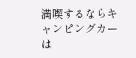満喫するならキャンピングカーは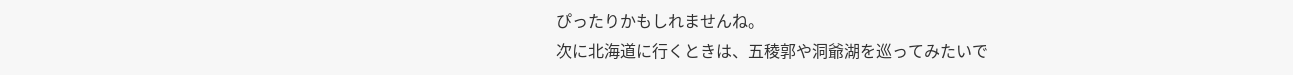ぴったりかもしれませんね。
次に北海道に行くときは、五稜郭や洞爺湖を巡ってみたいで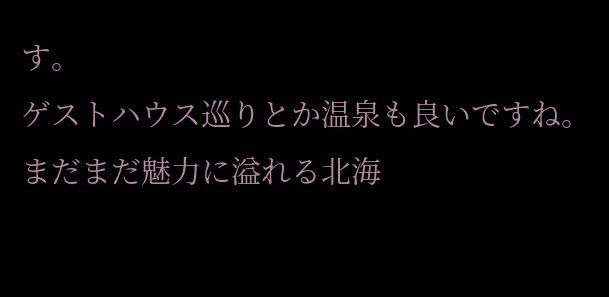す。
ゲストハウス巡りとか温泉も良いですね。
まだまだ魅力に溢れる北海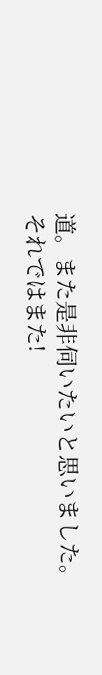道。また是非伺いたいと思いました。
それではまた!